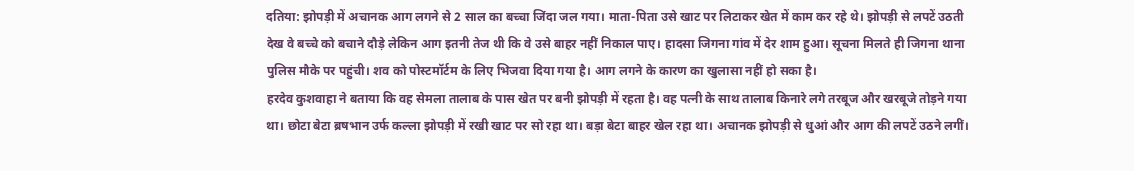दतिया: झोपड़ी में अचानक आग लगने से 2 साल का बच्चा जिंदा जल गया। माता-पिता उसे खाट पर लिटाकर खेत में काम कर रहे थे। झोपड़ी से लपटें उठती देख वे बच्चे को बचाने दौड़े लेकिन आग इतनी तेज थी कि वे उसे बाहर नहीं निकाल पाए। हादसा जिगना गांव में देर शाम हुआ। सूचना मिलते ही जिगना थाना पुलिस मौके पर पहुंची। शव को पोस्टमॉर्टम के लिए भिजवा दिया गया है। आग लगने के कारण का खुलासा नहीं हो सका है।
हरदेव कुशवाहा ने बताया कि वह सेमला तालाब के पास खेत पर बनी झोपड़ी में रहता है। वह पत्नी के साथ तालाब किनारे लगे तरबूज और खरबूजे तोड़ने गया था। छोटा बेटा ब्रषभान उर्फ कल्ला झोपड़ी में रखी खाट पर सो रहा था। बड़ा बेटा बाहर खेल रहा था। अचानक झोपड़ी से धुआं और आग की लपटें उठने लगीं।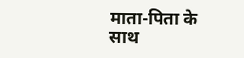माता-पिता के साथ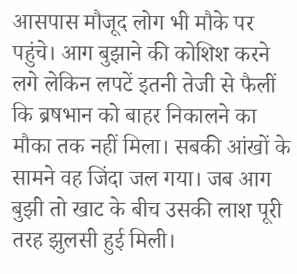आसपास मौजूद लोग भी मौके पर पहुंचे। आग बुझाने की कोशिश करने लगे लेकिन लपटें इतनी तेजी से फैलीं कि ब्रषभान को बाहर निकालने का मौका तक नहीं मिला। सबकी आंखों के सामने वह जिंदा जल गया। जब आग बुझी तो खाट के बीच उसकी लाश पूरी तरह झुलसी हुई मिली।